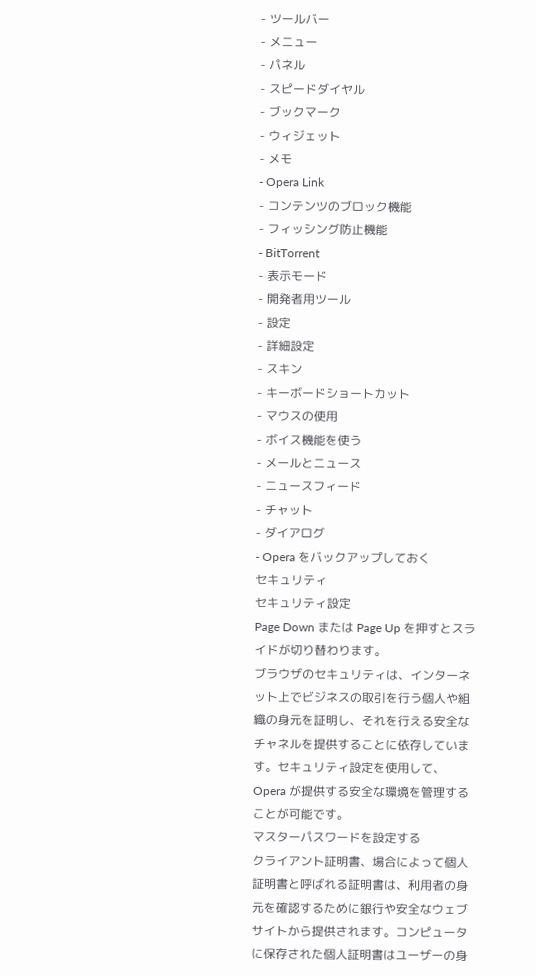- ツールバー
- メニュー
- パネル
- スピードダイヤル
- ブックマーク
- ウィジェット
- メモ
- Opera Link
- コンテンツのブロック機能
- フィッシング防止機能
- BitTorrent
- 表示モード
- 開発者用ツール
- 設定
- 詳細設定
- スキン
- キーボードショートカット
- マウスの使用
- ボイス機能を使う
- メールとニュース
- ニュースフィード
- チャット
- ダイアログ
- Opera をバックアップしておく
セキュリティ
セキュリティ設定
Page Down または Page Up を押すとスライドが切り替わります。
ブラウザのセキュリティは、インターネット上でビジネスの取引を行う個人や組織の身元を証明し、それを行える安全なチャネルを提供することに依存しています。セキュリティ設定を使用して、Opera が提供する安全な環境を管理することが可能です。
マスターパスワードを設定する
クライアント証明書、場合によって個人証明書と呼ばれる証明書は、利用者の身元を確認するために銀行や安全なウェブサイトから提供されます。コンピュータに保存された個人証明書はユーザーの身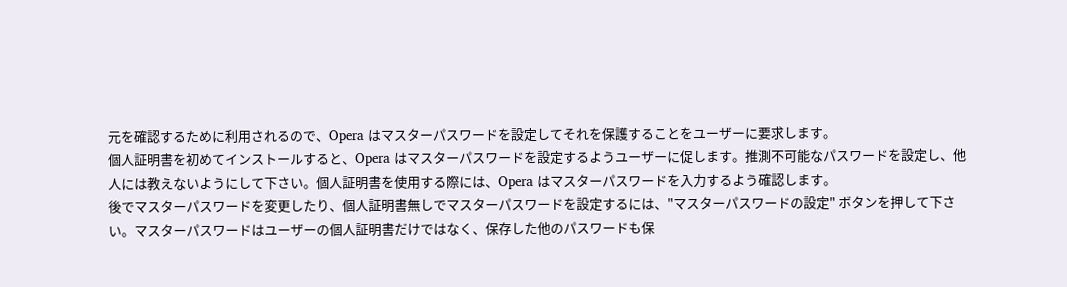元を確認するために利用されるので、Opera はマスターパスワードを設定してそれを保護することをユーザーに要求します。
個人証明書を初めてインストールすると、Opera はマスターパスワードを設定するようユーザーに促します。推測不可能なパスワードを設定し、他人には教えないようにして下さい。個人証明書を使用する際には、Opera はマスターパスワードを入力するよう確認します。
後でマスターパスワードを変更したり、個人証明書無しでマスターパスワードを設定するには、"マスターパスワードの設定" ボタンを押して下さい。マスターパスワードはユーザーの個人証明書だけではなく、保存した他のパスワードも保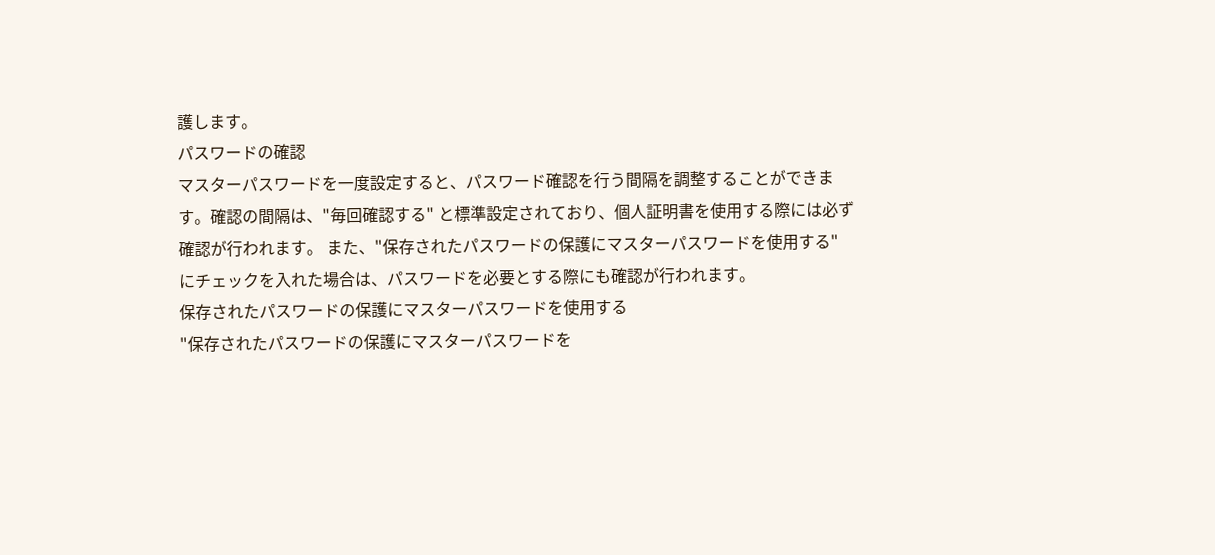護します。
パスワードの確認
マスターパスワードを一度設定すると、パスワード確認を行う間隔を調整することができます。確認の間隔は、"毎回確認する" と標準設定されており、個人証明書を使用する際には必ず確認が行われます。 また、"保存されたパスワードの保護にマスターパスワードを使用する" にチェックを入れた場合は、パスワードを必要とする際にも確認が行われます。
保存されたパスワードの保護にマスターパスワードを使用する
"保存されたパスワードの保護にマスターパスワードを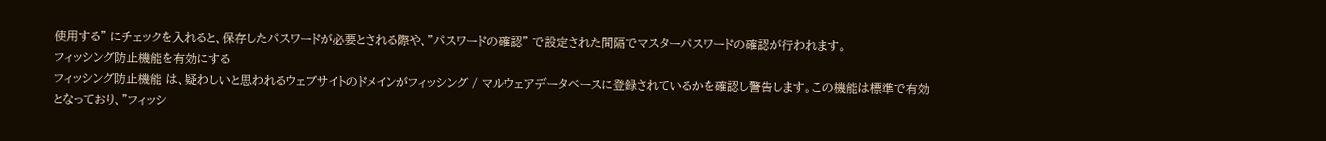使用する" にチェックを入れると、保存したパスワードが必要とされる際や、"パスワードの確認" で設定された間隔でマスターパスワードの確認が行われます。
フィッシング防止機能を有効にする
フィッシング防止機能 は、疑わしいと思われるウェブサイトのドメインがフィッシング / マルウェアデータベースに登録されているかを確認し警告します。この機能は標準で有効となっており、"フィッシ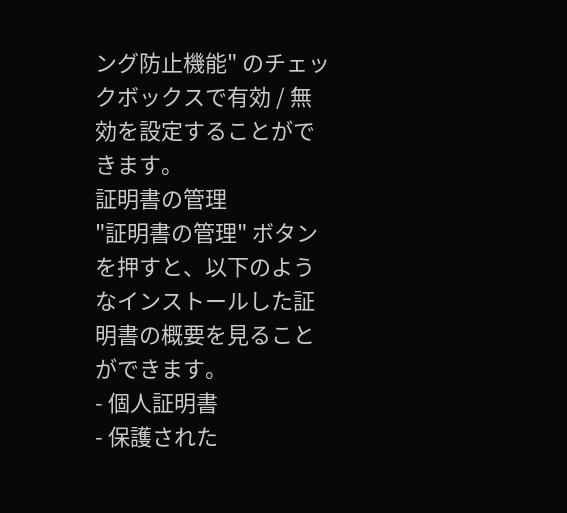ング防止機能" のチェックボックスで有効 / 無効を設定することができます。
証明書の管理
"証明書の管理" ボタンを押すと、以下のようなインストールした証明書の概要を見ることができます。
- 個人証明書
- 保護された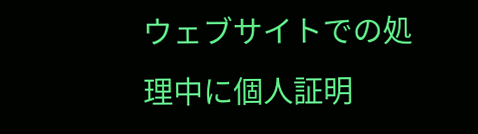ウェブサイトでの処理中に個人証明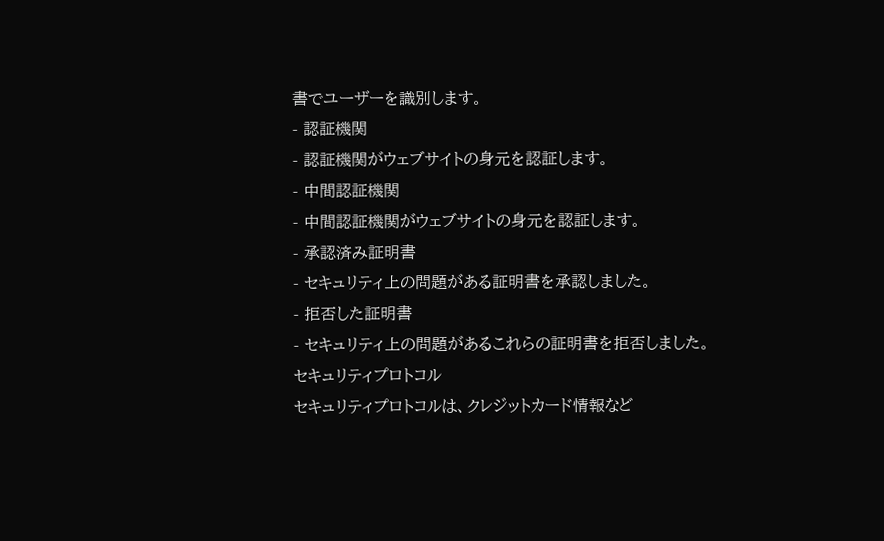書でユーザーを識別します。
- 認証機関
- 認証機関がウェブサイトの身元を認証します。
- 中間認証機関
- 中間認証機関がウェブサイトの身元を認証します。
- 承認済み証明書
- セキュリティ上の問題がある証明書を承認しました。
- 拒否した証明書
- セキュリティ上の問題があるこれらの証明書を拒否しました。
セキュリティプロトコル
セキュリティプロトコルは、クレジットカード情報など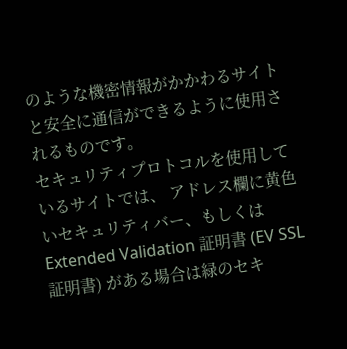のような機密情報がかかわるサイトと安全に通信ができるように使用されるものです。
セキュリティプロトコルを使用しているサイトでは、 アドレス欄に黄色いセキュリティバー、もしくは Extended Validation 証明書 (EV SSL 証明書) がある場合は緑のセキ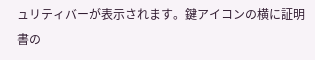ュリティバーが表示されます。鍵アイコンの横に証明書の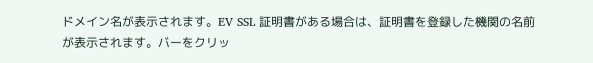ドメイン名が表示されます。EV SSL 証明書がある場合は、証明書を登録した機関の名前が表示されます。バーをクリッ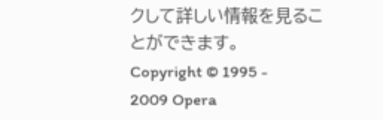クして詳しい情報を見ることができます。
Copyright © 1995 - 2009 Opera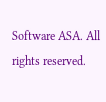Software ASA. All rights reserved.